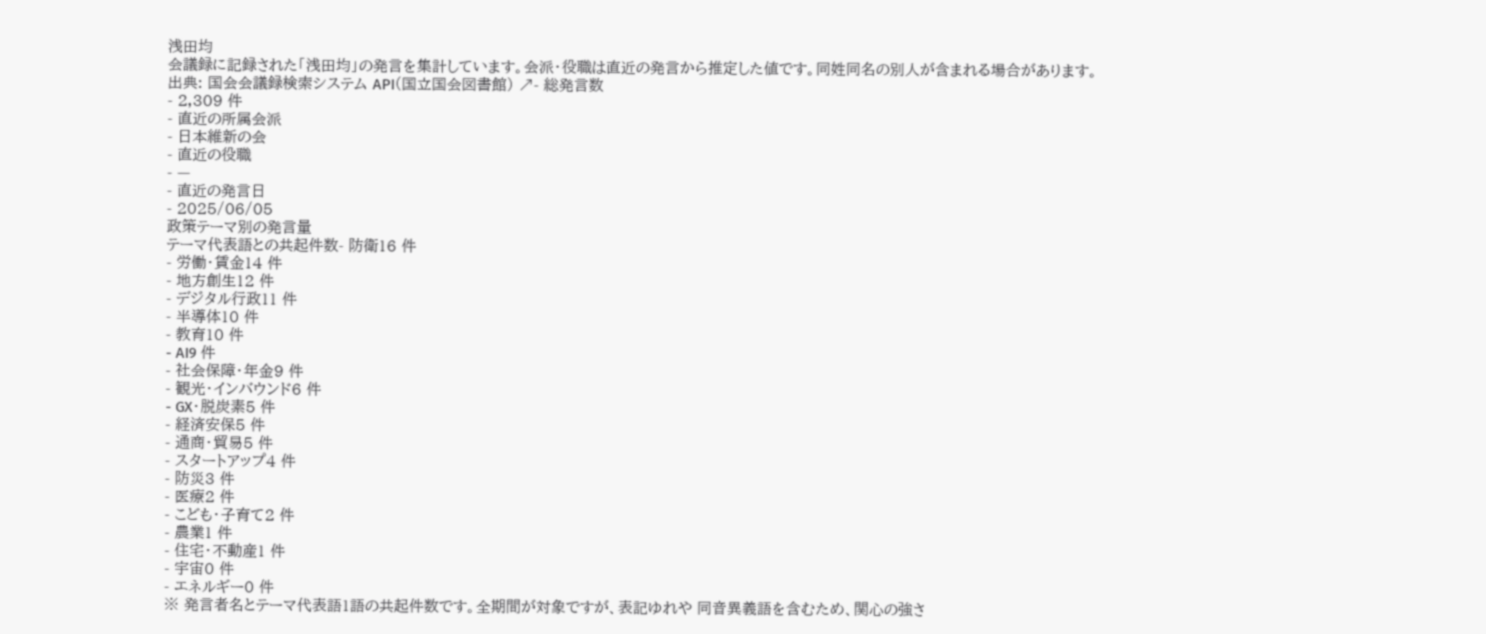浅田均
会議録に記録された「浅田均」の発言を集計しています。会派・役職は直近の発言から推定した値です。同姓同名の別人が含まれる場合があります。
出典: 国会会議録検索システム API(国立国会図書館) ↗- 総発言数
- 2,309 件
- 直近の所属会派
- 日本維新の会
- 直近の役職
- —
- 直近の発言日
- 2025/06/05
政策テーマ別の発言量
テーマ代表語との共起件数- 防衛16 件
- 労働・賃金14 件
- 地方創生12 件
- デジタル行政11 件
- 半導体10 件
- 教育10 件
- AI9 件
- 社会保障・年金9 件
- 観光・インバウンド6 件
- GX・脱炭素5 件
- 経済安保5 件
- 通商・貿易5 件
- スタートアップ4 件
- 防災3 件
- 医療2 件
- こども・子育て2 件
- 農業1 件
- 住宅・不動産1 件
- 宇宙0 件
- エネルギー0 件
※ 発言者名とテーマ代表語1語の共起件数です。全期間が対象ですが、表記ゆれや 同音異義語を含むため、関心の強さ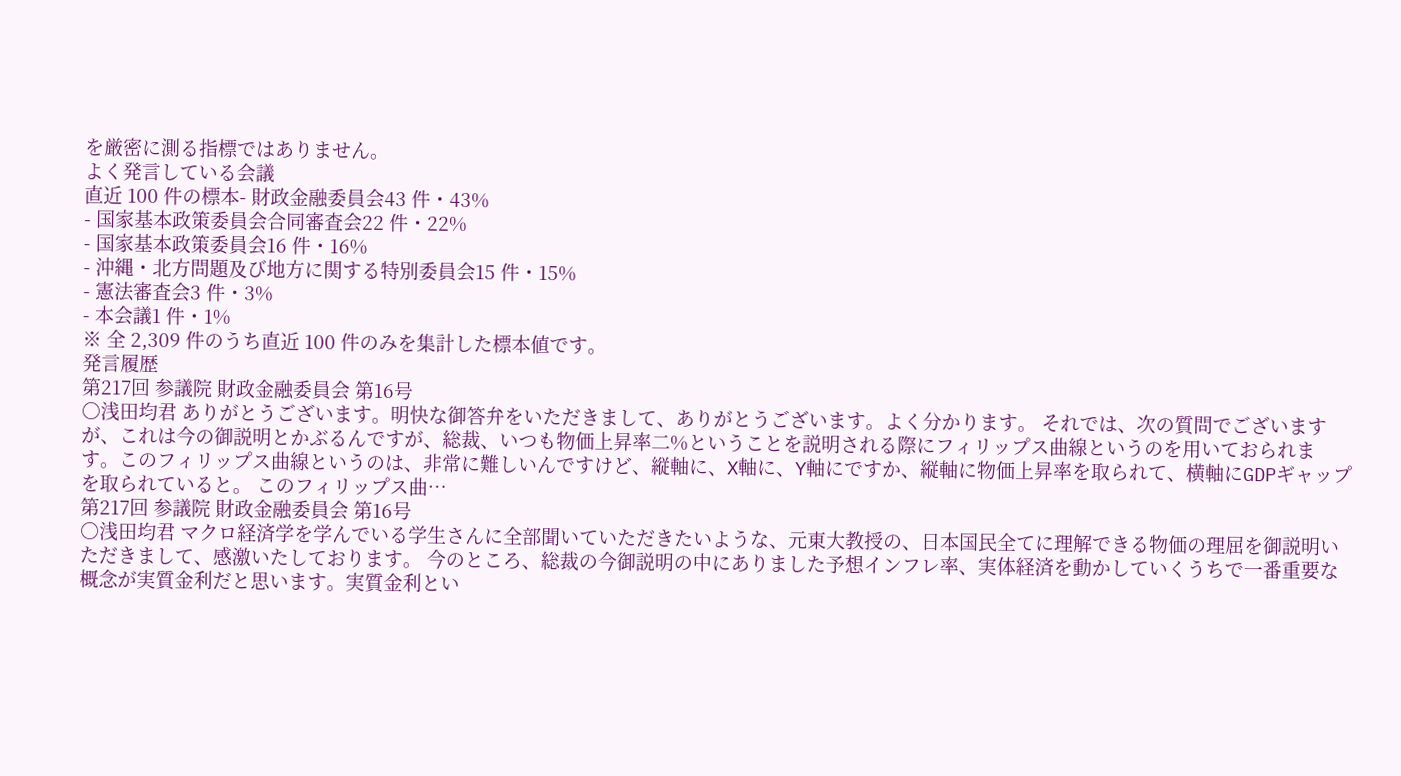を厳密に測る指標ではありません。
よく発言している会議
直近 100 件の標本- 財政金融委員会43 件・43%
- 国家基本政策委員会合同審査会22 件・22%
- 国家基本政策委員会16 件・16%
- 沖縄・北方問題及び地方に関する特別委員会15 件・15%
- 憲法審査会3 件・3%
- 本会議1 件・1%
※ 全 2,309 件のうち直近 100 件のみを集計した標本値です。
発言履歴
第217回 参議院 財政金融委員会 第16号
○浅田均君 ありがとうございます。明快な御答弁をいただきまして、ありがとうございます。よく分かります。 それでは、次の質問でございますが、これは今の御説明とかぶるんですが、総裁、いつも物価上昇率二%ということを説明される際にフィリップス曲線というのを用いておられます。このフィリップス曲線というのは、非常に難しいんですけど、縦軸に、X軸に、Y軸にですか、縦軸に物価上昇率を取られて、横軸にGDPギャップを取られていると。 このフィリップス曲…
第217回 参議院 財政金融委員会 第16号
○浅田均君 マクロ経済学を学んでいる学生さんに全部聞いていただきたいような、元東大教授の、日本国民全てに理解できる物価の理屈を御説明いただきまして、感激いたしております。 今のところ、総裁の今御説明の中にありました予想インフレ率、実体経済を動かしていくうちで一番重要な概念が実質金利だと思います。実質金利とい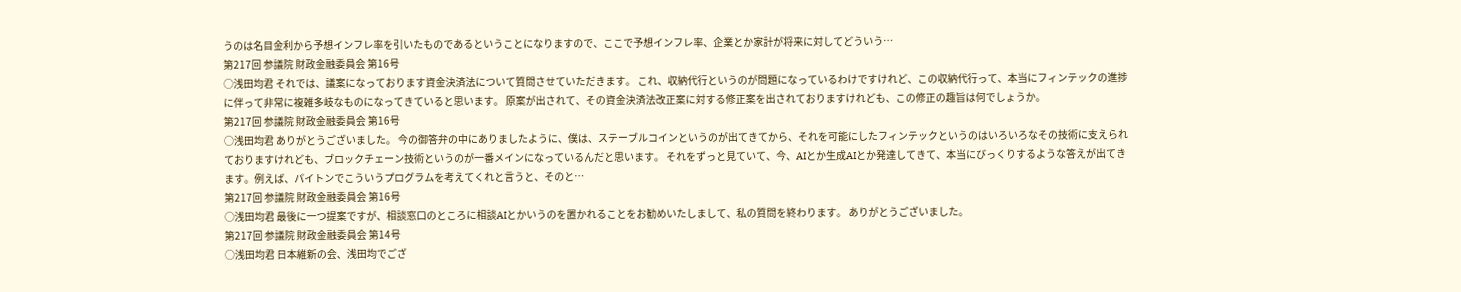うのは名目金利から予想インフレ率を引いたものであるということになりますので、ここで予想インフレ率、企業とか家計が将来に対してどういう…
第217回 参議院 財政金融委員会 第16号
○浅田均君 それでは、議案になっております資金決済法について質問させていただきます。 これ、収納代行というのが問題になっているわけですけれど、この収納代行って、本当にフィンテックの進捗に伴って非常に複雑多岐なものになってきていると思います。 原案が出されて、その資金決済法改正案に対する修正案を出されておりますけれども、この修正の趣旨は何でしょうか。
第217回 参議院 財政金融委員会 第16号
○浅田均君 ありがとうございました。 今の御答弁の中にありましたように、僕は、ステーブルコインというのが出てきてから、それを可能にしたフィンテックというのはいろいろなその技術に支えられておりますけれども、ブロックチェーン技術というのが一番メインになっているんだと思います。 それをずっと見ていて、今、AIとか生成AIとか発達してきて、本当にびっくりするような答えが出てきます。例えば、パイトンでこういうプログラムを考えてくれと言うと、そのと…
第217回 参議院 財政金融委員会 第16号
○浅田均君 最後に一つ提案ですが、相談窓口のところに相談AIとかいうのを置かれることをお勧めいたしまして、私の質問を終わります。 ありがとうございました。
第217回 参議院 財政金融委員会 第14号
○浅田均君 日本維新の会、浅田均でござ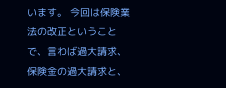います。 今回は保険業法の改正ということで、言わば過大請求、保険金の過大請求と、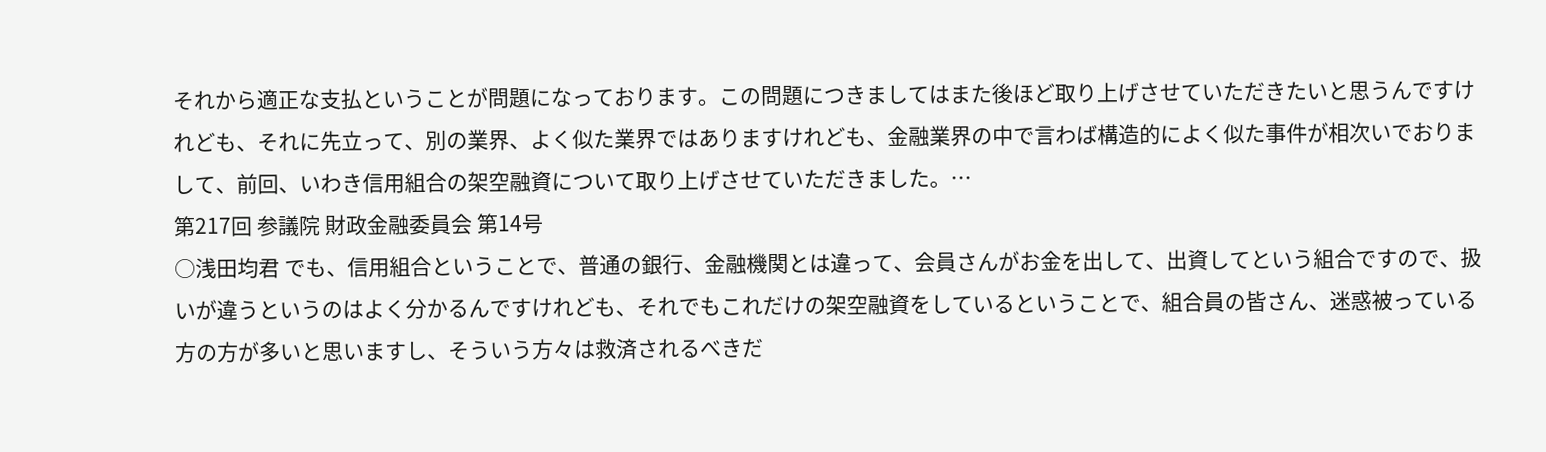それから適正な支払ということが問題になっております。この問題につきましてはまた後ほど取り上げさせていただきたいと思うんですけれども、それに先立って、別の業界、よく似た業界ではありますけれども、金融業界の中で言わば構造的によく似た事件が相次いでおりまして、前回、いわき信用組合の架空融資について取り上げさせていただきました。…
第217回 参議院 財政金融委員会 第14号
○浅田均君 でも、信用組合ということで、普通の銀行、金融機関とは違って、会員さんがお金を出して、出資してという組合ですので、扱いが違うというのはよく分かるんですけれども、それでもこれだけの架空融資をしているということで、組合員の皆さん、迷惑被っている方の方が多いと思いますし、そういう方々は救済されるべきだ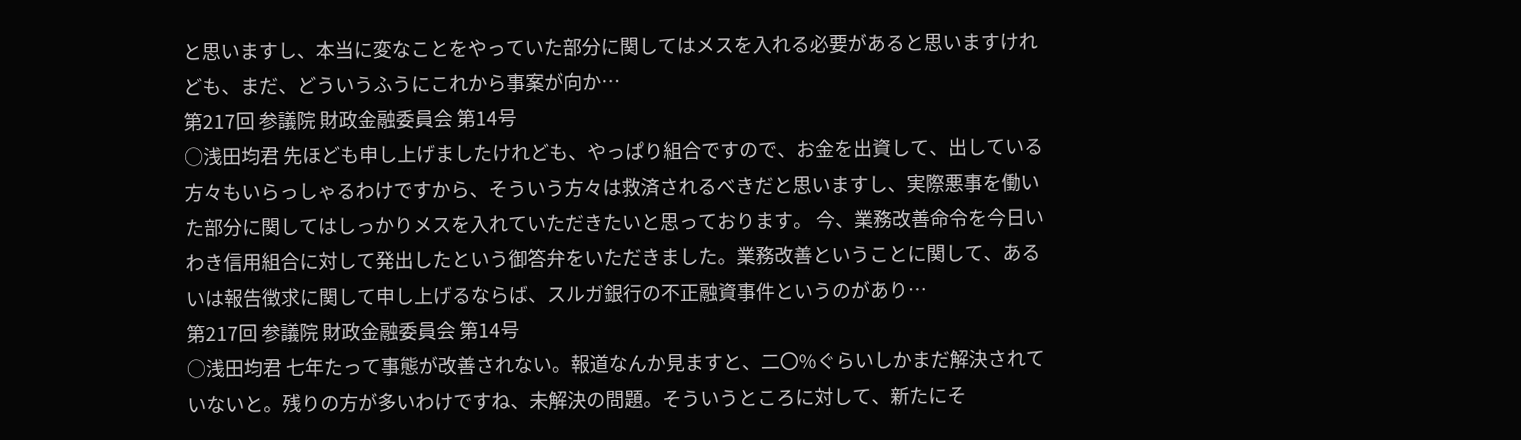と思いますし、本当に変なことをやっていた部分に関してはメスを入れる必要があると思いますけれども、まだ、どういうふうにこれから事案が向か…
第217回 参議院 財政金融委員会 第14号
○浅田均君 先ほども申し上げましたけれども、やっぱり組合ですので、お金を出資して、出している方々もいらっしゃるわけですから、そういう方々は救済されるべきだと思いますし、実際悪事を働いた部分に関してはしっかりメスを入れていただきたいと思っております。 今、業務改善命令を今日いわき信用組合に対して発出したという御答弁をいただきました。業務改善ということに関して、あるいは報告徴求に関して申し上げるならば、スルガ銀行の不正融資事件というのがあり…
第217回 参議院 財政金融委員会 第14号
○浅田均君 七年たって事態が改善されない。報道なんか見ますと、二〇%ぐらいしかまだ解決されていないと。残りの方が多いわけですね、未解決の問題。そういうところに対して、新たにそ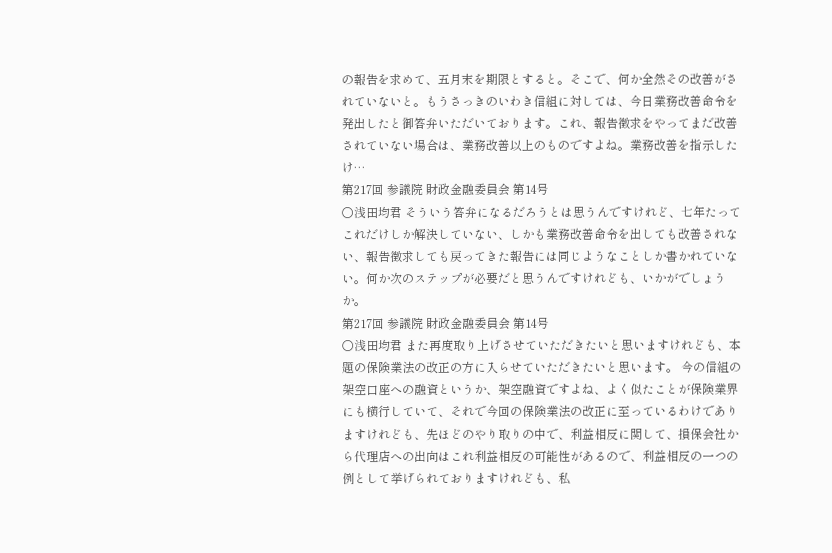の報告を求めて、五月末を期限とすると。そこで、何か全然その改善がされていないと。もうさっきのいわき信組に対しては、今日業務改善命令を発出したと御答弁いただいております。これ、報告徴求をやってまだ改善されていない場合は、業務改善以上のものですよね。業務改善を指示したけ…
第217回 参議院 財政金融委員会 第14号
○浅田均君 そういう答弁になるだろうとは思うんですけれど、七年たってこれだけしか解決していない、しかも業務改善命令を出しても改善されない、報告徴求しても戻ってきた報告には同じようなことしか書かれていない。何か次のステップが必要だと思うんですけれども、いかがでしょうか。
第217回 参議院 財政金融委員会 第14号
○浅田均君 また再度取り上げさせていただきたいと思いますけれども、本題の保険業法の改正の方に入らせていただきたいと思います。 今の信組の架空口座への融資というか、架空融資ですよね、よく似たことが保険業界にも横行していて、それで今回の保険業法の改正に至っているわけでありますけれども、先ほどのやり取りの中で、利益相反に関して、損保会社から代理店への出向はこれ利益相反の可能性があるので、利益相反の一つの例として挙げられておりますけれども、私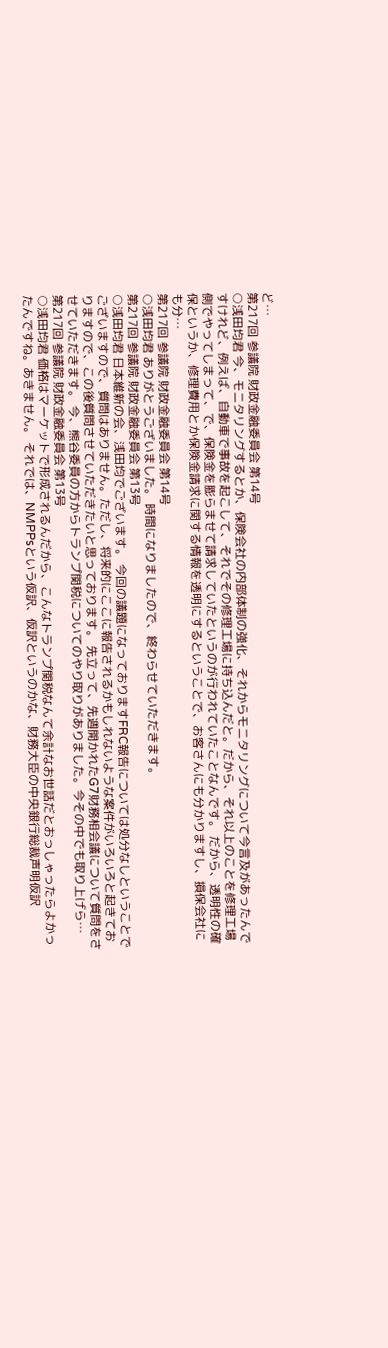ど…
第217回 参議院 財政金融委員会 第14号
○浅田均君 今、モニタリングするとか、保険会社の内部体制の強化、それからモニタリングについて今言及があったんですけれど、例えば、自動車で事故を起こして、それでその修理工場に持ち込んだと。だから、それ以上のことを修理工場側でやってしまって、で、保険金を膨らませて請求していたというのが行われていたことなんです。 だから、透明性の確保というか、修理費用とか保険金請求に関する情報を透明にするということで、お客さんにも分かりますし、損保会社にも分…
第217回 参議院 財政金融委員会 第14号
○浅田均君 ありがとうございました。 時間になりましたので、終わらせていただきます。
第217回 参議院 財政金融委員会 第13号
○浅田均君 日本維新の会、浅田均でございます。 今回の議題になっておりますFRC報告については処分なしということでございますので、質問はありません。ただし、将来的にここに報告されるかもしれないような案件がいろいろと起きておりますので、この後質問させていただきたいと思っております。 先立って、先週開かれたG7財務相会議について質問をさせていただきます。 今、熊谷委員の方からトランプ関税についてのやり取りがありました。今その中でも取り上げら…
第217回 参議院 財政金融委員会 第13号
○浅田均君 価格はマーケットで形成されるんだから、こんなトランプ関税なんて余計なお世話だとおっしゃったらよかったんですね。あきません。 それでは、NMPPsという仮訳、仮訳というのかな、財務大臣の中央銀行総裁声明仮訳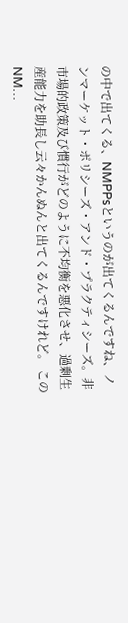の中で出てくる、NMPPsというのが出てくるんですね、ノンマーケット・ポリシーズ・アンド・プラクティシーズ。非市場的政策及び慣行がどのように不均衡を悪化させ、過剰生産能力を助長し云々かんぬんと出てくるんですけれど。 このNM…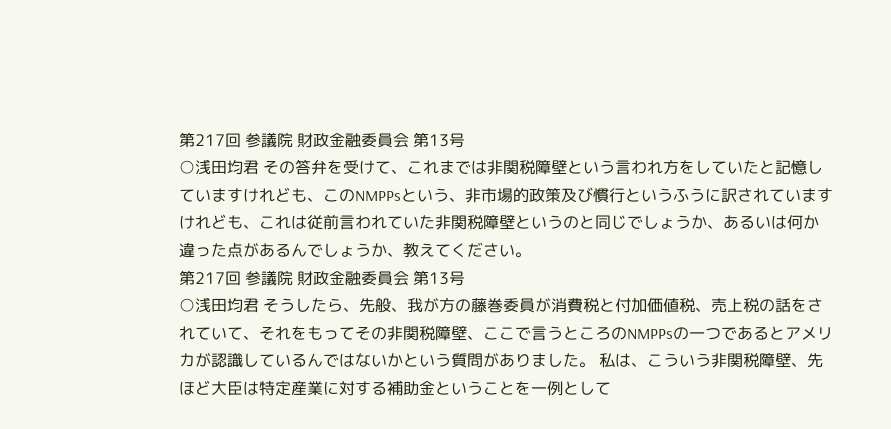第217回 参議院 財政金融委員会 第13号
○浅田均君 その答弁を受けて、これまでは非関税障壁という言われ方をしていたと記憶していますけれども、このNMPPsという、非市場的政策及び慣行というふうに訳されていますけれども、これは従前言われていた非関税障壁というのと同じでしょうか、あるいは何か違った点があるんでしょうか、教えてください。
第217回 参議院 財政金融委員会 第13号
○浅田均君 そうしたら、先般、我が方の藤巻委員が消費税と付加価値税、売上税の話をされていて、それをもってその非関税障壁、ここで言うところのNMPPsの一つであるとアメリカが認識しているんではないかという質問がありました。 私は、こういう非関税障壁、先ほど大臣は特定産業に対する補助金ということを一例として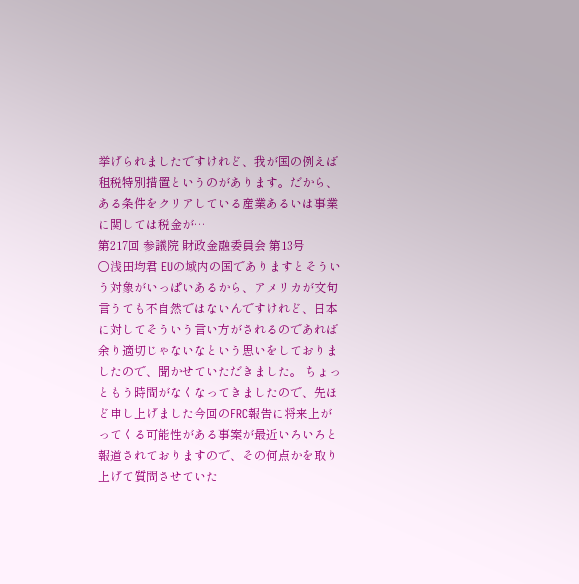挙げられましたですけれど、我が国の例えば租税特別措置というのがあります。だから、ある条件をクリアしている産業あるいは事業に関しては税金が…
第217回 参議院 財政金融委員会 第13号
○浅田均君 EUの域内の国でありますとそういう対象がいっぱいあるから、アメリカが文句言うても不自然ではないんですけれど、日本に対してそういう言い方がされるのであれば余り適切じゃないなという思いをしておりましたので、聞かせていただきました。 ちょっともう時間がなくなってきましたので、先ほど申し上げました今回のFRC報告に将来上がってくる可能性がある事案が最近いろいろと報道されておりますので、その何点かを取り上げて質問させていた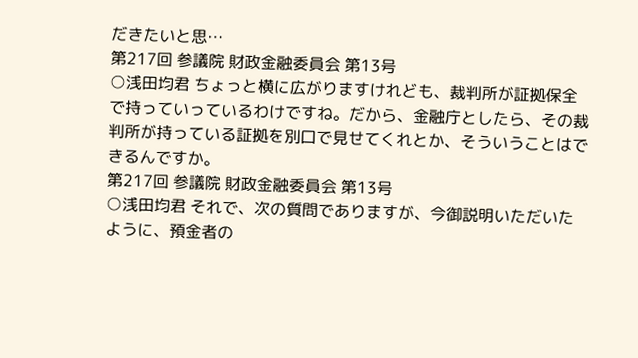だきたいと思…
第217回 参議院 財政金融委員会 第13号
○浅田均君 ちょっと横に広がりますけれども、裁判所が証拠保全で持っていっているわけですね。だから、金融庁としたら、その裁判所が持っている証拠を別口で見せてくれとか、そういうことはできるんですか。
第217回 参議院 財政金融委員会 第13号
○浅田均君 それで、次の質問でありますが、今御説明いただいたように、預金者の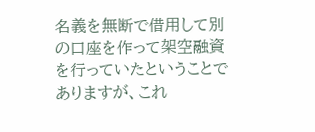名義を無断で借用して別の口座を作って架空融資を行っていたということでありますが、これ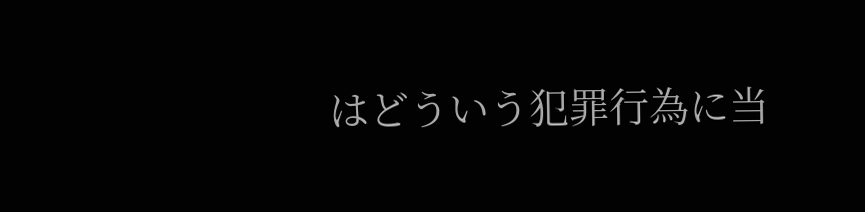はどういう犯罪行為に当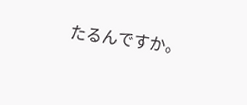たるんですか。